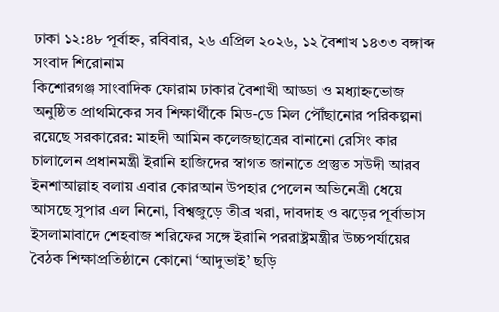ঢাকা ১২:৪৮ পূর্বাহ্ন, রবিবার, ২৬ এপ্রিল ২০২৬, ১২ বৈশাখ ১৪৩৩ বঙ্গাব্দ
সংবাদ শিরোনাম
কিশোরগঞ্জ সাংবাদিক ফোরাম ঢাকার বৈশাখী আড্ডা ও মধ্যাহ্নভোজ অনুষ্ঠিত প্রাথমিকের সব শিক্ষার্থীকে মিড-ডে মিল পৌঁছানোর পরিকল্পনা রয়েছে সরকারের: মাহদী আমিন কলেজছাত্রের বানানো রেসিং কার চালালেন প্রধানমন্ত্রী ইরানি হাজিদের স্বাগত জানাতে প্রস্তুত সউদী আরব ইনশাআল্লাহ বলায় এবার কোরআন উপহার পেলেন অভিনেত্রী ধেয়ে আসছে সুপার এল নিনো, বিশ্বজুড়ে তীব্র খরা, দাবদাহ ও ঝড়ের পূর্বাভাস ইসলামাবাদে শেহবাজ শরিফের সঙ্গে ইরানি পররাষ্ট্রমন্ত্রীর উচ্চপর্যায়ের বৈঠক শিক্ষাপ্রতিষ্ঠানে কোনো ‘আদুভাই’ ছড়ি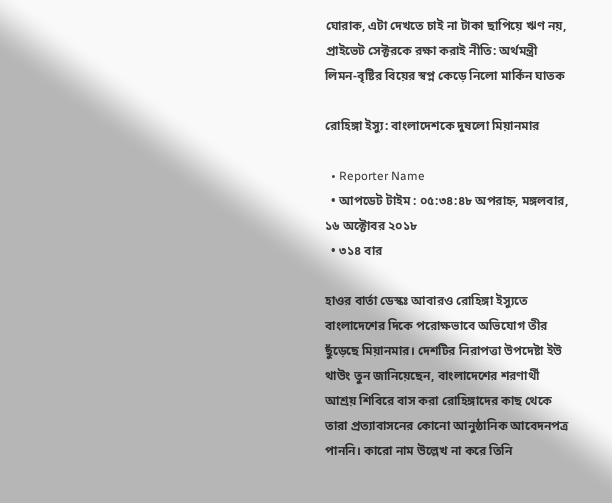ঘোরাক, এটা দেখতে চাই না টাকা ছাপিয়ে ঋণ নয়, প্রাইভেট সেক্টরকে রক্ষা করাই নীতি: অর্থমন্ত্রী লিমন-বৃষ্টির বিয়ের স্বপ্ন কেড়ে নিলো মার্কিন ঘাতক

রোহিঙ্গা ইস্যু: বাংলাদেশকে দুষলো মিয়ানমার

  • Reporter Name
  • আপডেট টাইম : ০৫:৩৪:৪৮ অপরাহ্ন, মঙ্গলবার, ১৬ অক্টোবর ২০১৮
  • ৩১৪ বার

হাওর বার্তা ডেস্কঃ আবারও রোহিঙ্গা ইস্যুতে বাংলাদেশের দিকে পরোক্ষভাবে অভিযোগ তীর ছুঁড়েছে মিয়ানমার। দেশটির নিরাপত্তা উপদেষ্টা ইউ থাউং তুন জানিয়েছেন, বাংলাদেশের শরণার্থী আশ্রয় শিবিরে বাস করা রোহিঙ্গাদের কাছ থেকে তারা প্রত্যাবাসনের কোনো আনুষ্ঠানিক আবেদনপত্র পাননি। কারো নাম উল্লেখ না করে তিনি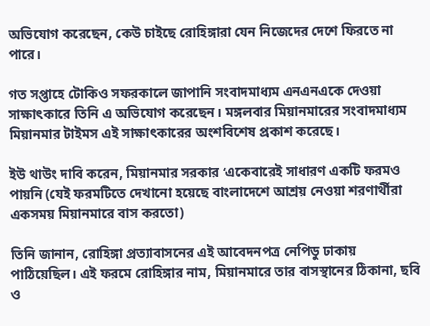অভিযোগ করেছেন, কেউ চাইছে রোহিঙ্গারা যেন নিজেদের দেশে ফিরতে না পারে।

গত সপ্তাহে টোকিও সফরকালে জাপানি সংবাদমাধ্যম এনএনএকে দেওয়া সাক্ষাৎকারে তিনি এ অভিযোগ করেছেন। মঙ্গলবার মিয়ানমারের সংবাদমাধ্যম মিয়ানমার টাইমস এই সাক্ষাৎকারের অংশবিশেষ প্রকাশ করেছে।

ইউ থাউং দাবি করেন, মিয়ানমার সরকার ‘একেবারেই সাধারণ একটি ফরমও পায়নি (যেই ফরমটিতে দেখানো হয়েছে বাংলাদেশে আশ্রয় নেওয়া শরণার্থীরা একসময় মিয়ানমারে বাস করতো)

তিনি জানান, রোহিঙ্গা প্রত্যাবাসনের এই আবেদনপত্র নেপিডু ঢাকায় পাঠিয়েছিল। এই ফরমে রোহিঙ্গার নাম, মিয়ানমারে তার বাসস্থানের ঠিকানা, ছবি ও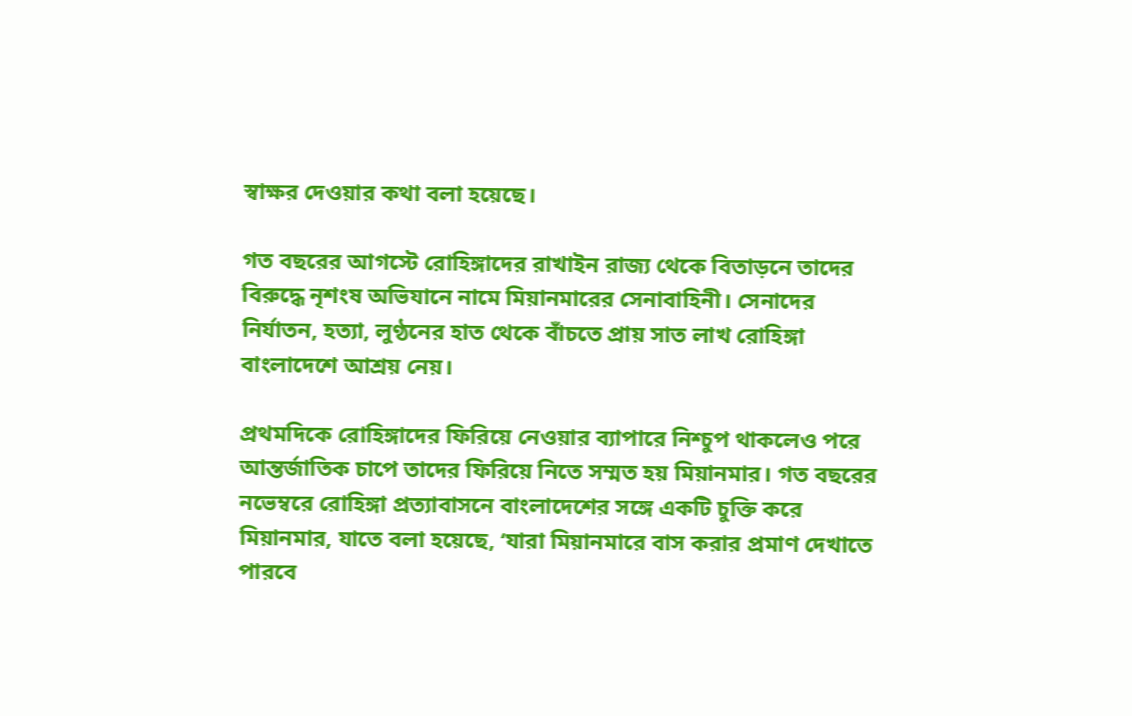স্বাক্ষর দেওয়ার কথা বলা হয়েছে।

গত বছরের আগস্টে রোহিঙ্গাদের রাখাইন রাজ্য থেকে বিতাড়নে তাদের বিরুদ্ধে নৃশংষ অভিযানে নামে মিয়ানমারের সেনাবাহিনী। সেনাদের নির্যাতন, হত্যা, লুণ্ঠনের হাত থেকে বাঁচতে প্রায় সাত লাখ রোহিঙ্গা বাংলাদেশে আশ্রয় নেয়।

প্রথমদিকে রোহিঙ্গাদের ফিরিয়ে নেওয়ার ব্যাপারে নিশ্চুপ থাকলেও পরে আন্তর্জাতিক চাপে তাদের ফিরিয়ে নিতে সম্মত হয় মিয়ানমার। গত বছরের নভেম্বরে রোহিঙ্গা প্রত্যাবাসনে বাংলাদেশের সঙ্গে একটি চুক্তি করে মিয়ানমার, যাতে বলা হয়েছে, ‘যারা মিয়ানমারে বাস করার প্রমাণ দেখাতে পারবে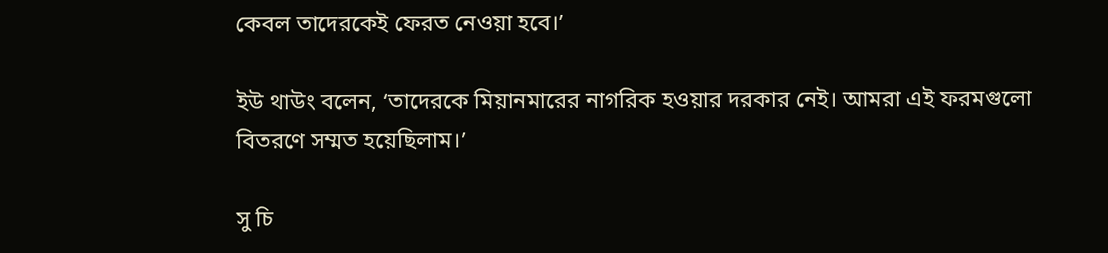কেবল তাদেরকেই ফেরত নেওয়া হবে।’

ইউ থাউং বলেন, ‘তাদেরকে মিয়ানমারের নাগরিক হওয়ার দরকার নেই। আমরা এই ফরমগুলো বিতরণে সম্মত হয়েছিলাম।’

সু চি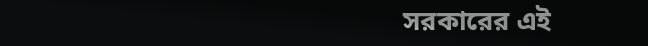সরকারের এই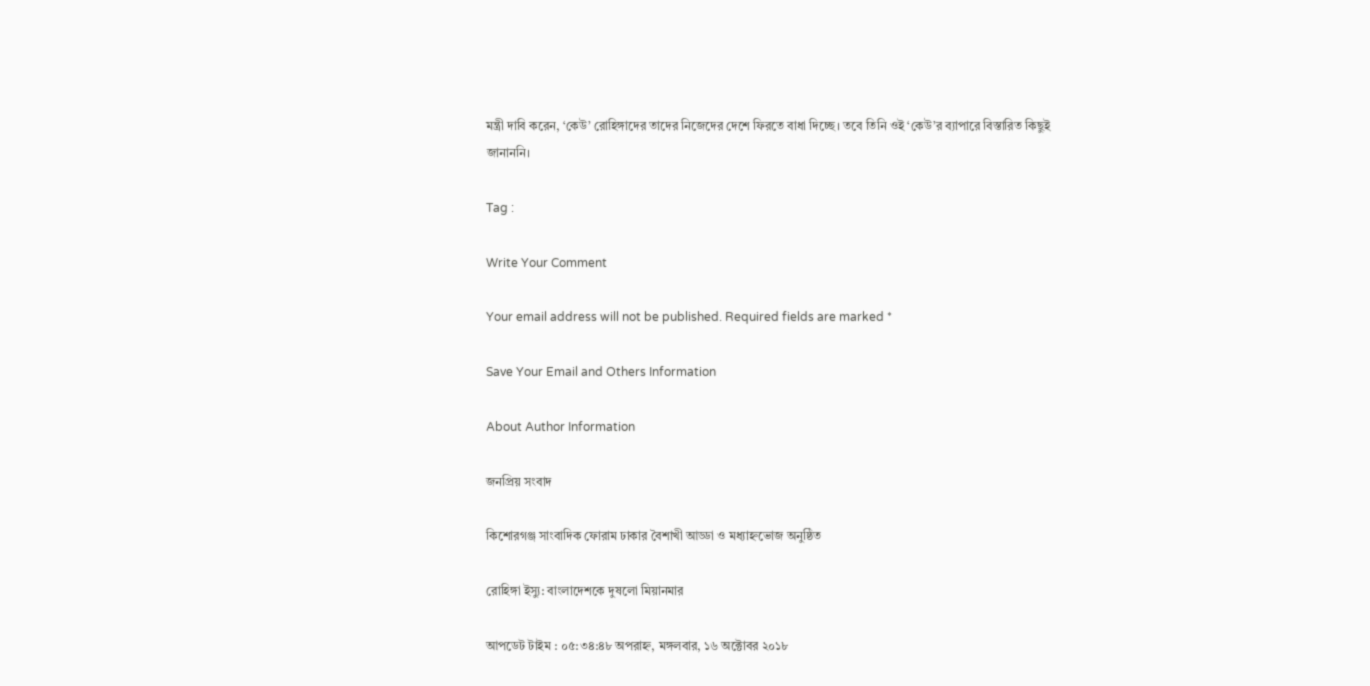মন্ত্রী দাবি করেন, ‘কেউ’ রোহিঙ্গাদের তাদের নিজেদের দেশে ফিরতে বাধা দিচ্ছে। তবে তিনি ওই ‘কেউ’র ব্যাপারে বিস্তারিত কিছুই জানাননি।

Tag :

Write Your Comment

Your email address will not be published. Required fields are marked *

Save Your Email and Others Information

About Author Information

জনপ্রিয় সংবাদ

কিশোরগঞ্জ সাংবাদিক ফোরাম ঢাকার বৈশাখী আড্ডা ও মধ্যাহ্নভোজ অনুষ্ঠিত

রোহিঙ্গা ইস্যু: বাংলাদেশকে দুষলো মিয়ানমার

আপডেট টাইম : ০৫:৩৪:৪৮ অপরাহ্ন, মঙ্গলবার, ১৬ অক্টোবর ২০১৮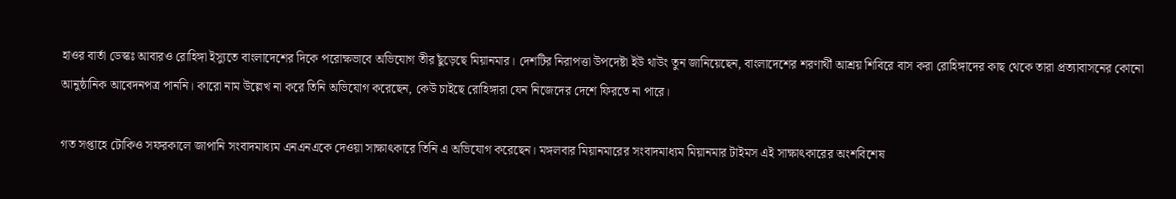হাওর বার্তা ডেস্কঃ আবারও রোহিঙ্গা ইস্যুতে বাংলাদেশের দিকে পরোক্ষভাবে অভিযোগ তীর ছুঁড়েছে মিয়ানমার। দেশটির নিরাপত্তা উপদেষ্টা ইউ থাউং তুন জানিয়েছেন, বাংলাদেশের শরণার্থী আশ্রয় শিবিরে বাস করা রোহিঙ্গাদের কাছ থেকে তারা প্রত্যাবাসনের কোনো আনুষ্ঠানিক আবেদনপত্র পাননি। কারো নাম উল্লেখ না করে তিনি অভিযোগ করেছেন, কেউ চাইছে রোহিঙ্গারা যেন নিজেদের দেশে ফিরতে না পারে।

গত সপ্তাহে টোকিও সফরকালে জাপানি সংবাদমাধ্যম এনএনএকে দেওয়া সাক্ষাৎকারে তিনি এ অভিযোগ করেছেন। মঙ্গলবার মিয়ানমারের সংবাদমাধ্যম মিয়ানমার টাইমস এই সাক্ষাৎকারের অংশবিশেষ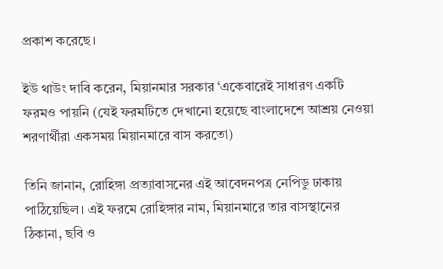প্রকাশ করেছে।

ইউ থাউং দাবি করেন, মিয়ানমার সরকার ‘একেবারেই সাধারণ একটি ফরমও পায়নি (যেই ফরমটিতে দেখানো হয়েছে বাংলাদেশে আশ্রয় নেওয়া শরণার্থীরা একসময় মিয়ানমারে বাস করতো)

তিনি জানান, রোহিঙ্গা প্রত্যাবাসনের এই আবেদনপত্র নেপিডু ঢাকায় পাঠিয়েছিল। এই ফরমে রোহিঙ্গার নাম, মিয়ানমারে তার বাসস্থানের ঠিকানা, ছবি ও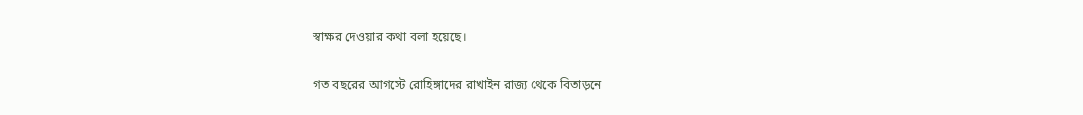স্বাক্ষর দেওয়ার কথা বলা হয়েছে।

গত বছরের আগস্টে রোহিঙ্গাদের রাখাইন রাজ্য থেকে বিতাড়নে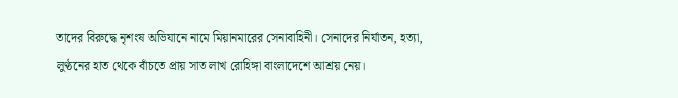তাদের বিরুদ্ধে নৃশংষ অভিযানে নামে মিয়ানমারের সেনাবাহিনী। সেনাদের নির্যাতন, হত্যা, লুণ্ঠনের হাত থেকে বাঁচতে প্রায় সাত লাখ রোহিঙ্গা বাংলাদেশে আশ্রয় নেয়।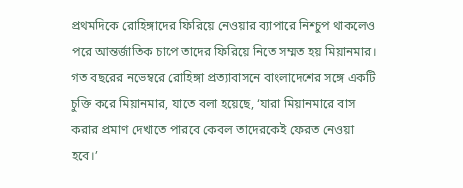প্রথমদিকে রোহিঙ্গাদের ফিরিয়ে নেওয়ার ব্যাপারে নিশ্চুপ থাকলেও পরে আন্তর্জাতিক চাপে তাদের ফিরিয়ে নিতে সম্মত হয় মিয়ানমার। গত বছরের নভেম্বরে রোহিঙ্গা প্রত্যাবাসনে বাংলাদেশের সঙ্গে একটি চুক্তি করে মিয়ানমার, যাতে বলা হয়েছে, ‘যারা মিয়ানমারে বাস করার প্রমাণ দেখাতে পারবে কেবল তাদেরকেই ফেরত নেওয়া হবে।’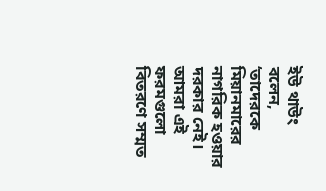ইউ থাউং বলেন, ‘তাদেরকে মিয়ানমারের নাগরিক হওয়ার দরকার নেই। আমরা এই ফরমগুলো বিতরণে সম্মত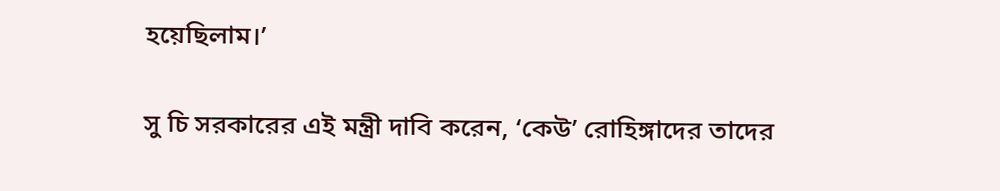হয়েছিলাম।’

সু চি সরকারের এই মন্ত্রী দাবি করেন, ‘কেউ’ রোহিঙ্গাদের তাদের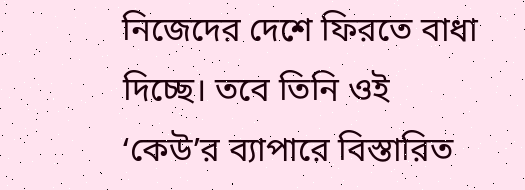নিজেদের দেশে ফিরতে বাধা দিচ্ছে। তবে তিনি ওই ‘কেউ’র ব্যাপারে বিস্তারিত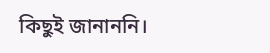কিছুই জানাননি।